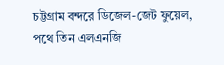চট্টগ্রাম বন্দরে ডিজেল-জেট ফুয়েল, পথে তিন এলএনজি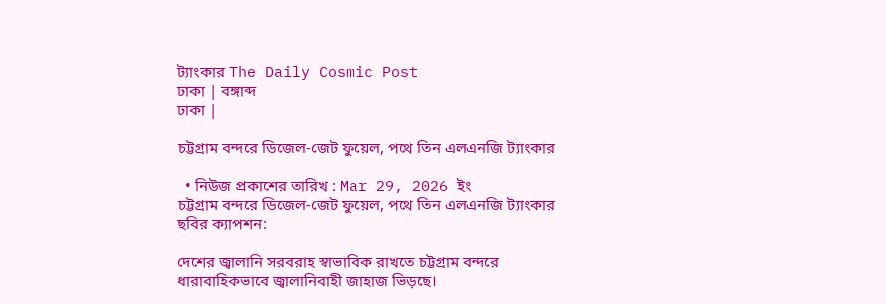ট্যাংকার The Daily Cosmic Post
ঢাকা | বঙ্গাব্দ
ঢাকা |

চট্টগ্রাম বন্দরে ডিজেল-জেট ফুয়েল, পথে তিন এলএনজি ট্যাংকার

  • নিউজ প্রকাশের তারিখ : Mar 29, 2026 ইং
চট্টগ্রাম বন্দরে ডিজেল-জেট ফুয়েল, পথে তিন এলএনজি ট্যাংকার ছবির ক্যাপশন:

দেশের জ্বালানি সরবরাহ স্বাভাবিক রাখতে চট্টগ্রাম বন্দরে ধারাবাহিকভাবে জ্বালানিবাহী জাহাজ ভিড়ছে।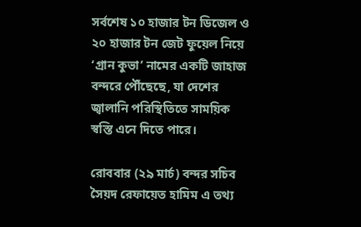সর্বশেষ ১০ হাজার টন ডিজেল ও ২০ হাজার টন জেট ফুয়েল নিয়ে ‘গ্রান কুভা’ নামের একটি জাহাজ বন্দরে পৌঁছেছে, যা দেশের জ্বালানি পরিস্থিতিতে সাময়িক স্বস্তি এনে দিতে পারে।

রোববার (২৯ মার্চ) বন্দর সচিব সৈয়দ রেফায়েত হামিম এ তথ্য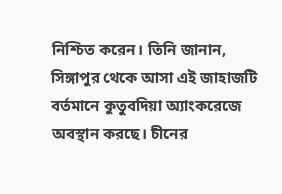নিশ্চিত করেন। তিনি জানান, সিঙ্গাপুর থেকে আসা এই জাহাজটি বর্তমানে কুতুবদিয়া অ্যাংকরেজে অবস্থান করছে। চীনের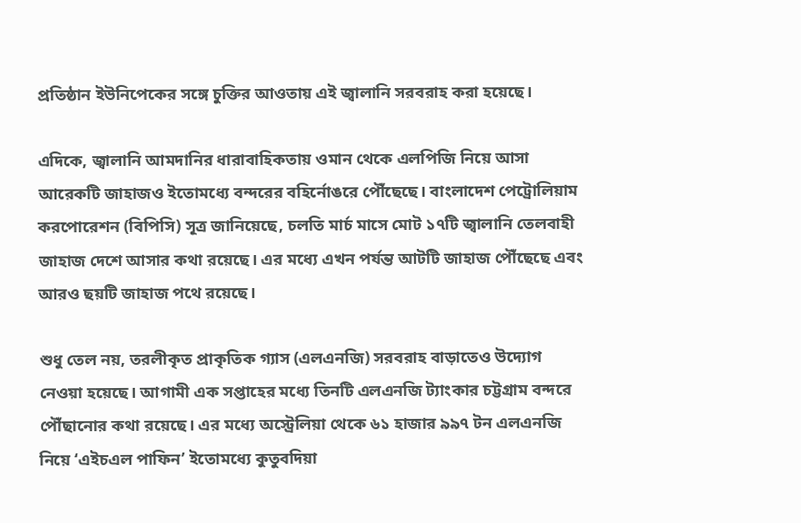প্রতিষ্ঠান ইউনিপেকের সঙ্গে চুক্তির আওতায় এই জ্বালানি সরবরাহ করা হয়েছে।

এদিকে, জ্বালানি আমদানির ধারাবাহিকতায় ওমান থেকে এলপিজি নিয়ে আসা আরেকটি জাহাজও ইতোমধ্যে বন্দরের বহির্নোঙরে পৌঁছেছে। বাংলাদেশ পেট্রোলিয়াম করপোরেশন (বিপিসি) সূত্র জানিয়েছে, চলতি মার্চ মাসে মোট ১৭টি জ্বালানি তেলবাহী জাহাজ দেশে আসার কথা রয়েছে। এর মধ্যে এখন পর্যন্ত আটটি জাহাজ পৌঁছেছে এবং আরও ছয়টি জাহাজ পথে রয়েছে।

শুধু তেল নয়, তরলীকৃত প্রাকৃতিক গ্যাস (এলএনজি) সরবরাহ বাড়াতেও উদ্যোগ নেওয়া হয়েছে। আগামী এক সপ্তাহের মধ্যে তিনটি এলএনজি ট্যাংকার চট্টগ্রাম বন্দরে পৌঁছানোর কথা রয়েছে। এর মধ্যে অস্ট্রেলিয়া থেকে ৬১ হাজার ৯৯৭ টন এলএনজি নিয়ে ‘এইচএল পাফিন’ ইতোমধ্যে কুতুবদিয়া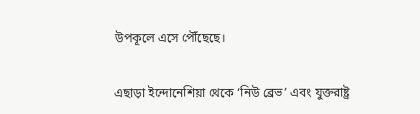উপকূলে এসে পৌঁছেছে।

এছাড়া ইন্দোনেশিয়া থেকে ‘নিউ ব্রেভ’ এবং যুক্তরাষ্ট্র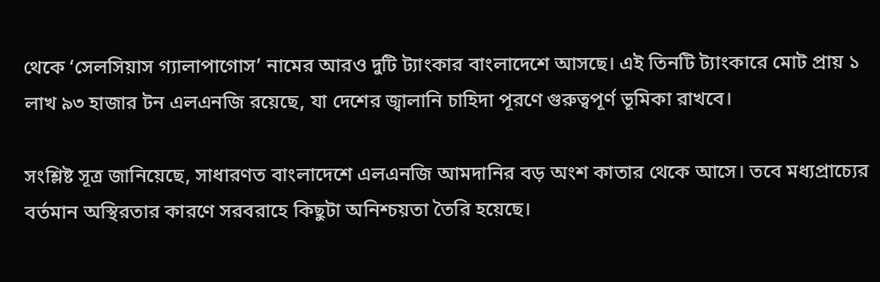থেকে ‘সেলসিয়াস গ্যালাপাগোস’ নামের আরও দুটি ট্যাংকার বাংলাদেশে আসছে। এই তিনটি ট্যাংকারে মোট প্রায় ১ লাখ ৯৩ হাজার টন এলএনজি রয়েছে, যা দেশের জ্বালানি চাহিদা পূরণে গুরুত্বপূর্ণ ভূমিকা রাখবে।

সংশ্লিষ্ট সূত্র জানিয়েছে, সাধারণত বাংলাদেশে এলএনজি আমদানির বড় অংশ কাতার থেকে আসে। তবে মধ্যপ্রাচ্যের বর্তমান অস্থিরতার কারণে সরবরাহে কিছুটা অনিশ্চয়তা তৈরি হয়েছে।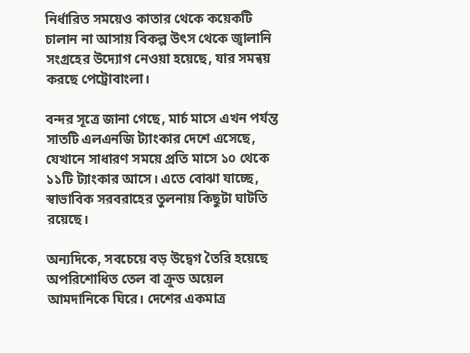নির্ধারিত সময়েও কাতার থেকে কয়েকটি চালান না আসায় বিকল্প উৎস থেকে জ্বালানি সংগ্রহের উদ্যোগ নেওয়া হয়েছে, যার সমন্বয় করছে পেট্রোবাংলা।

বন্দর সূত্রে জানা গেছে, মার্চ মাসে এখন পর্যন্ত সাতটি এলএনজি ট্যাংকার দেশে এসেছে, যেখানে সাধারণ সময়ে প্রতি মাসে ১০ থেকে ১১টি ট্যাংকার আসে। এতে বোঝা যাচ্ছে, স্বাভাবিক সরবরাহের তুলনায় কিছুটা ঘাটতি রয়েছে।

অন্যদিকে, সবচেয়ে বড় উদ্বেগ তৈরি হয়েছে অপরিশোধিত তেল বা ক্রুড অয়েল আমদানিকে ঘিরে। দেশের একমাত্র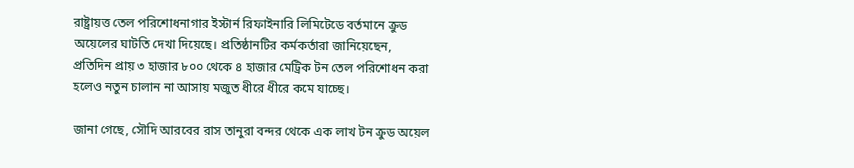রাষ্ট্রায়ত্ত তেল পরিশোধনাগার ইস্টার্ন রিফাইনারি লিমিটেডে বর্তমানে ক্রুড অয়েলের ঘাটতি দেখা দিয়েছে। প্রতিষ্ঠানটির কর্মকর্তারা জানিয়েছেন, প্রতিদিন প্রায় ৩ হাজার ৮০০ থেকে ৪ হাজার মেট্রিক টন তেল পরিশোধন করা হলেও নতুন চালান না আসায় মজুত ধীরে ধীরে কমে যাচ্ছে।

জানা গেছে, সৌদি আরবের রাস তানুরা বন্দর থেকে এক লাখ টন ক্রুড অয়েল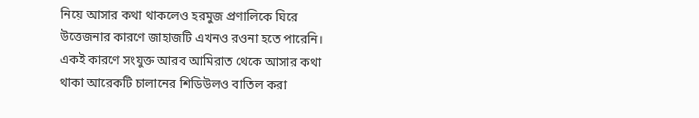নিয়ে আসার কথা থাকলেও হরমুজ প্রণালিকে ঘিরে উত্তেজনার কারণে জাহাজটি এখনও রওনা হতে পারেনি। একই কারণে সংযুক্ত আরব আমিরাত থেকে আসার কথা থাকা আরেকটি চালানের শিডিউলও বাতিল করা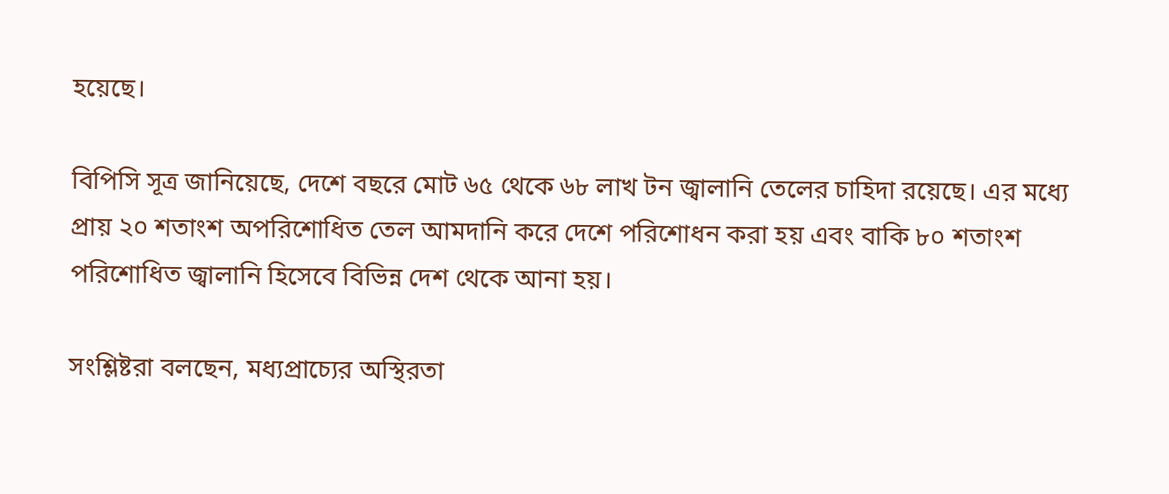হয়েছে।

বিপিসি সূত্র জানিয়েছে, দেশে বছরে মোট ৬৫ থেকে ৬৮ লাখ টন জ্বালানি তেলের চাহিদা রয়েছে। এর মধ্যে প্রায় ২০ শতাংশ অপরিশোধিত তেল আমদানি করে দেশে পরিশোধন করা হয় এবং বাকি ৮০ শতাংশ পরিশোধিত জ্বালানি হিসেবে বিভিন্ন দেশ থেকে আনা হয়।

সংশ্লিষ্টরা বলছেন, মধ্যপ্রাচ্যের অস্থিরতা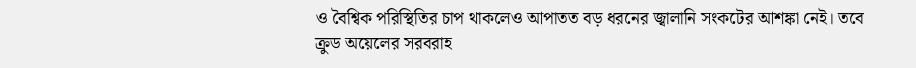ও বৈশ্বিক পরিস্থিতির চাপ থাকলেও আপাতত বড় ধরনের জ্বালানি সংকটের আশঙ্কা নেই। তবে ক্রুড অয়েলের সরবরাহ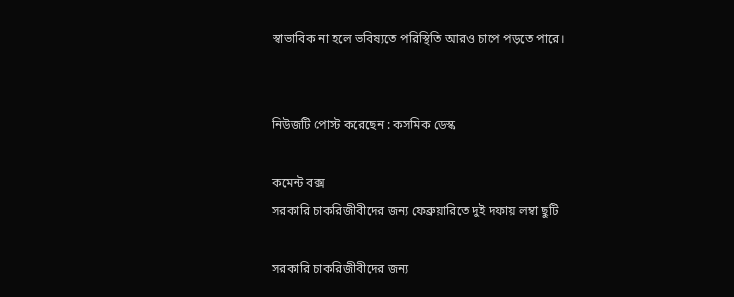স্বাভাবিক না হলে ভবিষ্যতে পরিস্থিতি আরও চাপে পড়তে পারে।


নিউজটি পোস্ট করেছেন : কসমিক ডেস্ক

কমেন্ট বক্স
সরকারি চাকরিজীবীদের জন্য ফেব্রুয়ারিতে দুই দফায় লম্বা ছুটি

সরকারি চাকরিজীবীদের জন্য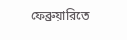ফেব্রুয়ারিতে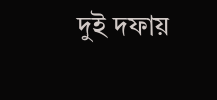দুই দফায়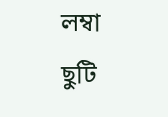লম্বা ছুটি